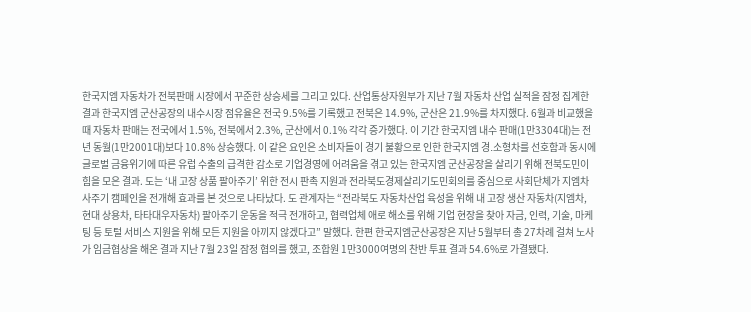한국지엠 자동차가 전북판매 시장에서 꾸준한 상승세를 그리고 있다. 산업통상자원부가 지난 7월 자동차 산업 실적을 잠정 집계한 결과 한국지엠 군산공장의 내수시장 점유율은 전국 9.5%를 기록했고 전북은 14.9%, 군산은 21.9%를 차지했다. 6월과 비교했을 때 자동차 판매는 전국에서 1.5%, 전북에서 2.3%, 군산에서 0.1% 각각 증가했다. 이 기간 한국지엠 내수 판매(1만3304대)는 전년 동월(1만2001대)보다 10.8% 상승했다. 이 같은 요인은 소비자들이 경기 불황으로 인한 한국지엠 경․소형차를 선호함과 동시에 글로벌 금융위기에 따른 유럽 수출의 급격한 감소로 기업경영에 어려움을 겪고 있는 한국지엠 군산공장을 살리기 위해 전북도민이 힘을 모은 결과. 도는 ‘내 고장 상품 팔아주기’ 위한 전시 판촉 지원과 전라북도경제살리기도민회의를 중심으로 사회단체가 지엠차 사주기 캠페인을 전개해 효과를 본 것으로 나타났다. 도 관계자는 “전라북도 자동차산업 육성을 위해 내 고장 생산 자동차(지엠차, 현대 상용차, 타타대우자동차) 팔아주기 운동을 적극 전개하고, 협력업체 애로 해소를 위해 기업 현장을 찾아 자금, 인력, 기술, 마케팅 등 토털 서비스 지원을 위해 모든 지원을 아끼지 않겠다고” 말했다. 한편 한국지엠군산공장은 지난 5월부터 총 27차례 걸쳐 노사가 임금협상을 해온 결과 지난 7월 23일 잠정 협의를 했고, 조합원 1만3000여명의 찬반 투표 결과 54.6%로 가결됐다.